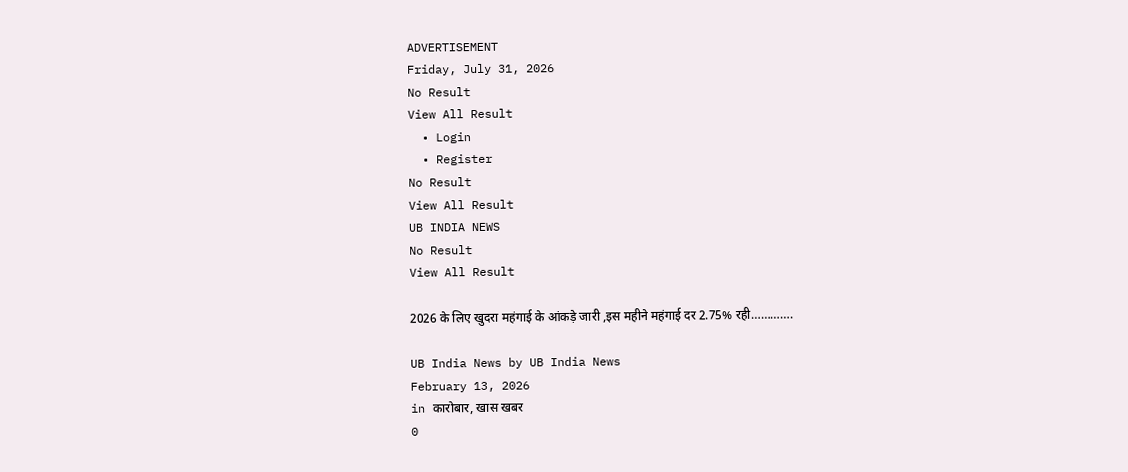ADVERTISEMENT
Friday, July 31, 2026
No Result
View All Result
  • Login
  • Register
No Result
View All Result
UB INDIA NEWS
No Result
View All Result

2026 के लिए खुदरा महंगाई के आंकड़े जारी ,इस महीने महंगाई दर 2.75% रही………….

UB India News by UB India News
February 13, 2026
in कारोबार, खास खबर
0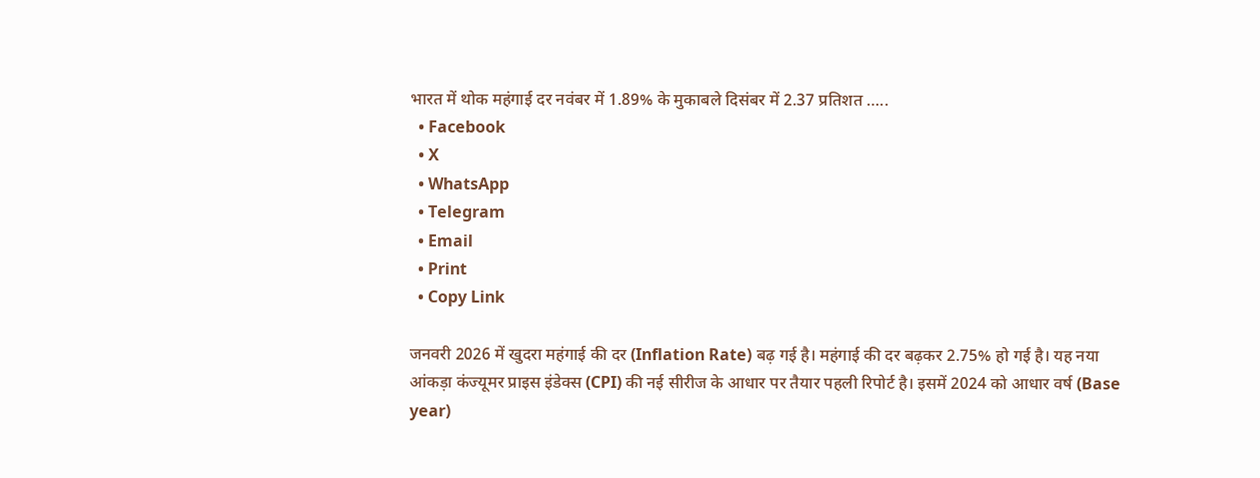भारत में थोक महंगाई दर नवंबर में 1.89% के मुकाबले दिसंबर में 2.37 प्रतिशत …..
  • Facebook
  • X
  • WhatsApp
  • Telegram
  • Email
  • Print
  • Copy Link

जनवरी 2026 में खुदरा महंगाई की दर (Inflation Rate) बढ़ गई है। महंगाई की दर बढ़कर 2.75% हो गई है। यह नया आंकड़ा कंज्यूमर प्राइस इंडेक्स (CPI) की नई सीरीज के आधार पर तैयार पहली रिपोर्ट है। इसमें 2024 को आधार वर्ष (Base year)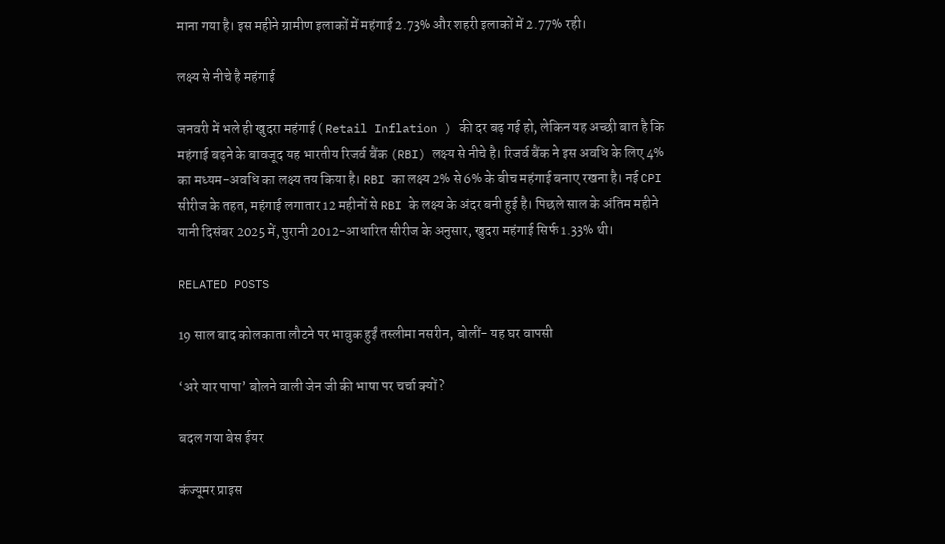माना गया है। इस महीने ग्रामीण इलाकों में महंगाई 2.73% और शहरी इलाकों में 2.77% रही।

लक्ष्य से नीचे है महंगाई

जनवरी में भले ही खुदरा महंगाई ( Retail Inflation ) की दर बढ़ गई हो, लेकिन यह अच्छी बात है कि महंगाई बढ़ने के बावजूद यह भारतीय रिजर्व बैंक (RBI) लक्ष्य से नीचे है। रिजर्व बैंक ने इस अवधि के लिए 4% का मध्यम-अवधि का लक्ष्य तय किया है। RBI का लक्ष्य 2% से 6% के बीच महंगाई बनाए रखना है। नई CPI सीरीज के तहत, महंगाई लगातार 12 महीनों से RBI के लक्ष्य के अंदर बनी हुई है। पिछले साल के अंतिम महीने यानी दिसंबर 2025 में, पुरानी 2012-आधारित सीरीज के अनुसार, खुदरा महंगाई सिर्फ 1.33% थी।

RELATED POSTS

19 साल बाद कोलकाता लौटने पर भावुक हुईं तस्लीमा नसरीन, बोलीं- यह घर वापसी

‘अरे यार पापा’ बोलने वाली जेन जी की भाषा पर चर्चा क्यों?

बदल गया बेस ईयर

कंज्यूमर प्राइस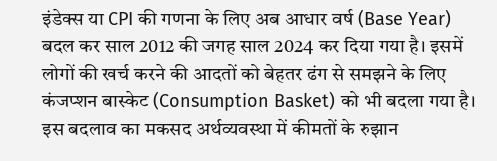इंडेक्स या CPI की गणना के लिए अब आधार वर्ष (Base Year) बदल कर साल 2012 की जगह साल 2024 कर दिया गया है। इसमें लोगों की खर्च करने की आदतों को बेहतर ढंग से समझने के लिए कंजप्शन बास्केट (Consumption Basket) को भी बदला गया है। इस बदलाव का मकसद अर्थव्यवस्था में कीमतों के रुझान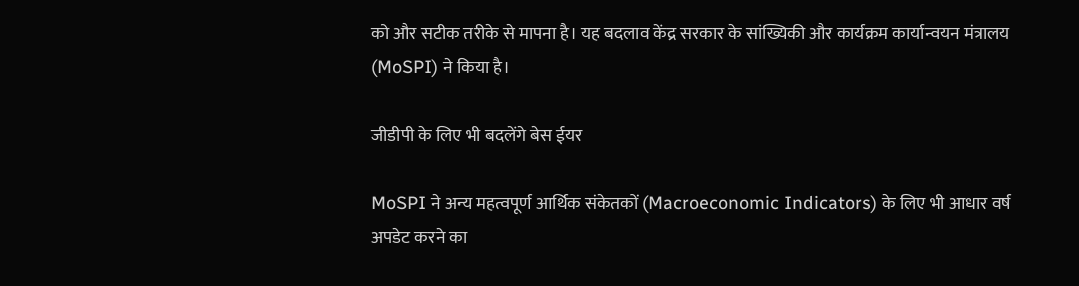को और सटीक तरीके से मापना है। यह बदलाव केंद्र सरकार के सांख्यिकी और कार्यक्रम कार्यान्वयन मंत्रालय (MoSPI) ने किया है।

जीडीपी के लिए भी बदलेंगे बेस ईयर

MoSPI ने अन्य महत्वपूर्ण आर्थिक संकेतकों (Macroeconomic Indicators) के लिए भी आधार वर्ष अपडेट करने का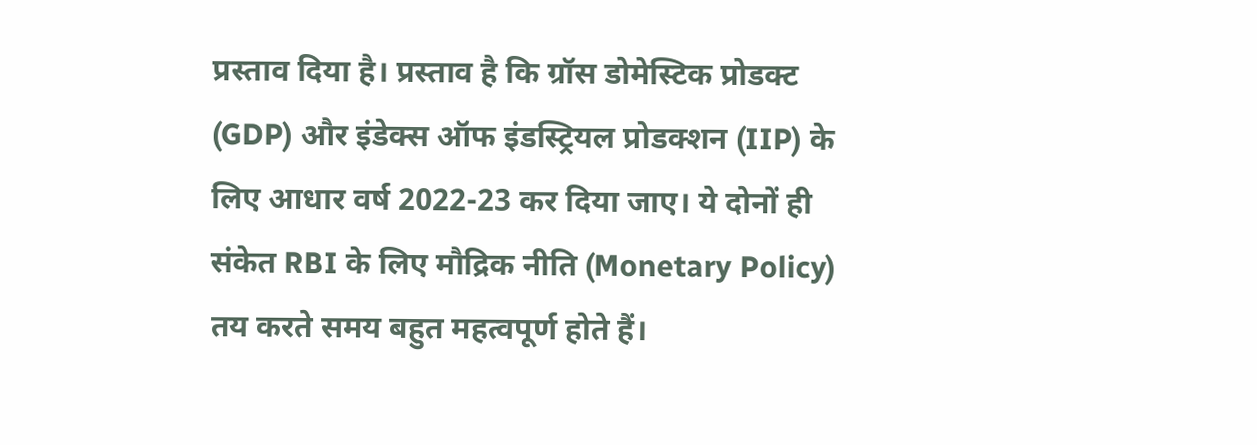प्रस्ताव दिया है। प्रस्ताव है कि ग्रॉस डोमेस्टिक प्रोडक्ट (GDP) और इंडेक्स ऑफ इंडस्ट्रियल प्रोडक्शन (IIP) के लिए आधार वर्ष 2022-23 कर दिया जाए। ये दोनों ही संकेत RBI के लिए मौद्रिक नीति (Monetary Policy) तय करते समय बहुत महत्वपूर्ण होते हैं।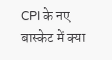CPI के नए बास्केट में क्या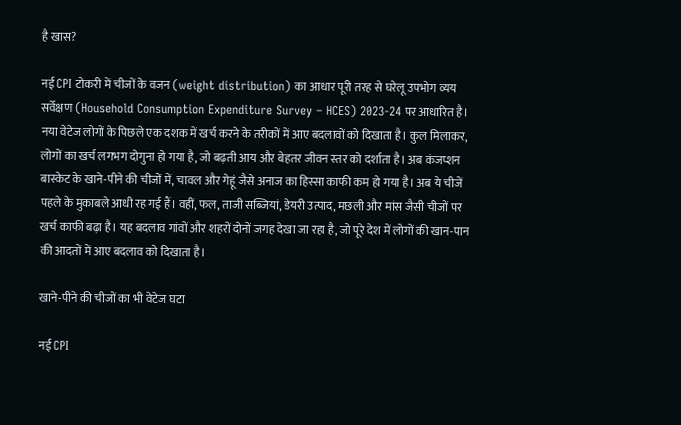है खास?

नई CPI टोकरी में चीजों के वजन (weight distribution) का आधार पूरी तरह से घरेलू उपभोग व्यय सर्वेक्षण (Household Consumption Expenditure Survey – HCES) 2023-24 पर आधारित है। नया वेटेज लोगों के पिछले एक दशक में खर्च करने के तरीकों में आए बदलावों को दिखाता है। कुल मिलाकर, लोगों का खर्च लगभग दोगुना हो गया है, जो बढ़ती आय और बेहतर जीवन स्तर को दर्शाता है। अब कंजप्शन बास्केट के खाने-पीने की चीजों में, चावल और गेहूं जैसे अनाज का हिस्सा काफी कम हो गया है। अब ये चीजें पहले के मुकाबले आधी रह गई हैं। वहीं, फल, ताजी सब्जियां, डेयरी उत्पाद, मछली और मांस जैसी चीजों पर खर्च काफी बढ़ा है। यह बदलाव गांवों और शहरों दोनों जगह देखा जा रहा है, जो पूरे देश में लोगों की खान-पान की आदतों में आए बदलाव को दिखाता है।

खाने-पीने की चीजों का भी वेटेज घटा

नई CPI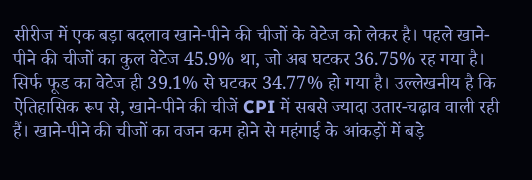सीरीज में एक बड़ा बदलाव खाने-पीने की चीजों के वेटेज को लेकर है। पहले खाने-पीने की चीजों का कुल वेटेज 45.9% था, जो अब घटकर 36.75% रह गया है। सिर्फ फूड का वेटेज ही 39.1% से घटकर 34.77% हो गया है। उल्लेखनीय है कि ऐतिहासिक रूप से, खाने-पीने की चीजें CPI में सबसे ज्यादा उतार-चढ़ाव वाली रही हैं। खाने-पीने की चीजों का वजन कम होने से महंगाई के आंकड़ों में बड़े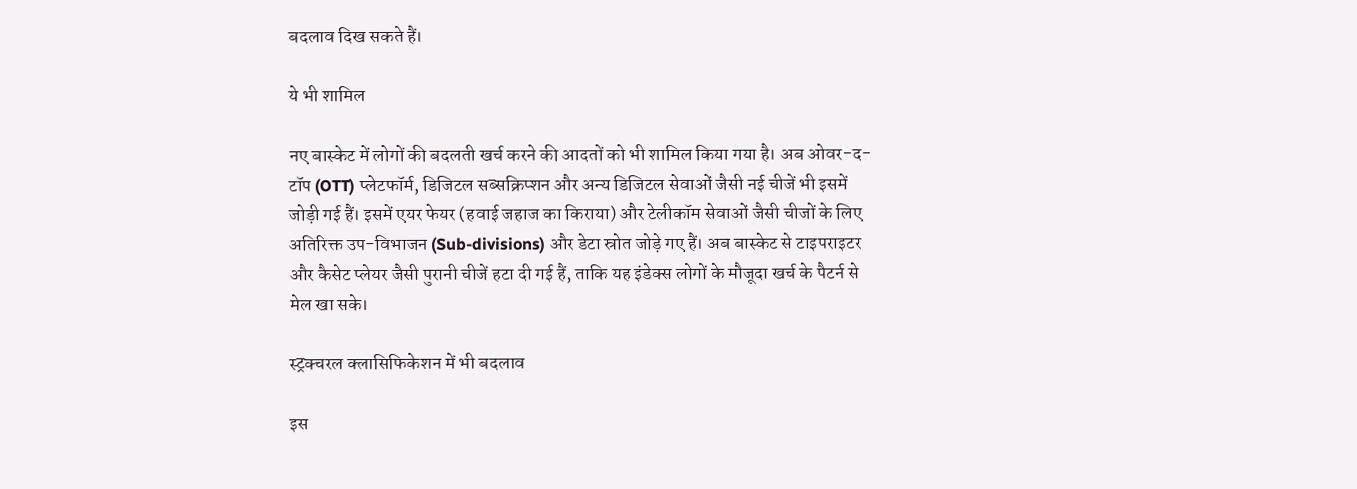बदलाव दिख सकते हैं।

ये भी शामिल

नए बास्केट में लोगों की बदलती खर्च करने की आदतों को भी शामिल किया गया है। अब ओवर-द-टॉप (OTT) प्लेटफॉर्म, डिजिटल सब्सक्रिप्शन और अन्य डिजिटल सेवाओं जैसी नई चीजें भी इसमें जोड़ी गई हैं। इसमें एयर फेयर (हवाई जहाज का किराया) और टेलीकॉम सेवाओं जैसी चीजों के लिए अतिरिक्त उप-विभाजन (Sub-divisions) और डेटा स्रोत जोड़े गए हैं। अब बास्केट से टाइपराइटर और कैसेट प्लेयर जैसी पुरानी चीजें हटा दी गई हैं, ताकि यह इंडेक्स लोगों के मौजूदा खर्च के पैटर्न से मेल खा सके।

स्ट्रक्चरल क्लासिफिकेशन में भी बदलाव

इस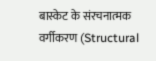बास्केट के संरचनात्मक वर्गीकरण (Structural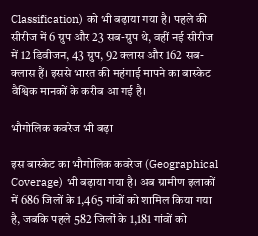Classification) को भी बढ़ाया गया है। पहले की सीरीज में 6 ग्रुप और 23 सब-ग्रुप थे, वहीं नई सीरीज में 12 डिवीजन, 43 ग्रुप, 92 क्लास और 162 सब-क्लास हैं। इससे भारत की महंगाई मापने का बास्केट वैश्विक मानकों के करीब आ गई है।

भौगोलिक कवरेज भी बढ़ा

इस बास्केट का भौगोलिक कवरेज (Geographical Coverage) भी बढ़ाया गया है। अब ग्रामीण इलाकों में 686 जिलों के 1,465 गांवों को शामिल किया गया है, जबकि पहले 582 जिलों के 1,181 गांवों को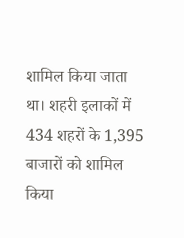शामिल किया जाता था। शहरी इलाकों में 434 शहरों के 1,395 बाजारों को शामिल किया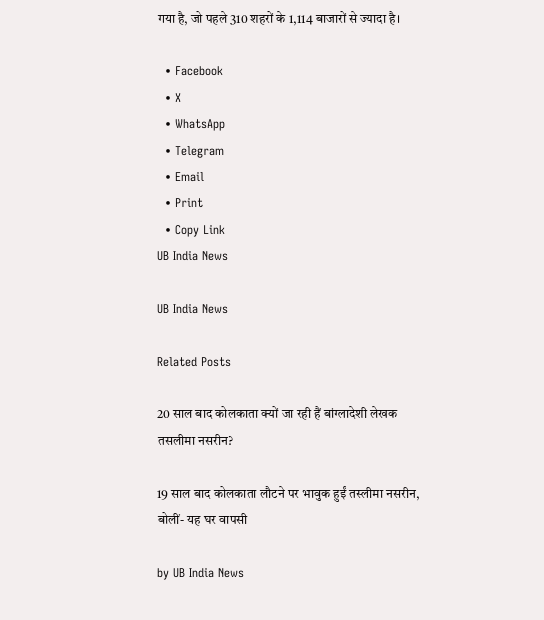गया है, जो पहले 310 शहरों के 1,114 बाजारों से ज्यादा है।

  • Facebook
  • X
  • WhatsApp
  • Telegram
  • Email
  • Print
  • Copy Link
UB India News

UB India News

Related Posts

20 साल बाद कोलकाता क्यों जा रही हैं बांग्लादेशी लेखक तसलीमा नसरीन?

19 साल बाद कोलकाता लौटने पर भावुक हुईं तस्लीमा नसरीन, बोलीं- यह घर वापसी

by UB India News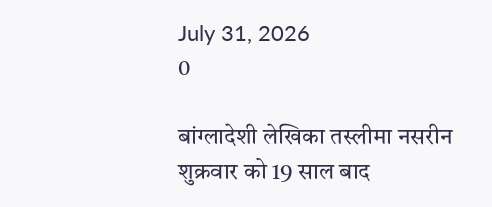July 31, 2026
0

बांग्लादेशी लेखिका तस्लीमा नसरीन शुक्रवार को 19 साल बाद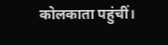कोलकाता पहुंचीं।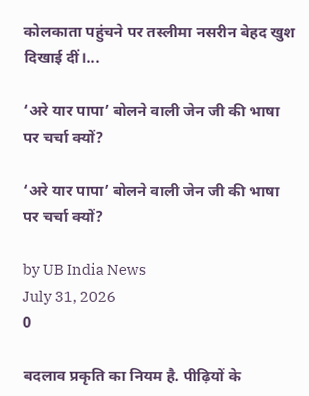कोलकाता पहुंचने पर तस्लीमा नसरीन बेहद खुश दिखाई दीं।...

‘अरे यार पापा’ बोलने वाली जेन जी की भाषा पर चर्चा क्यों?

‘अरे यार पापा’ बोलने वाली जेन जी की भाषा पर चर्चा क्यों?

by UB India News
July 31, 2026
0

बदलाव प्रकृति का नियम है. पीढ़ियों के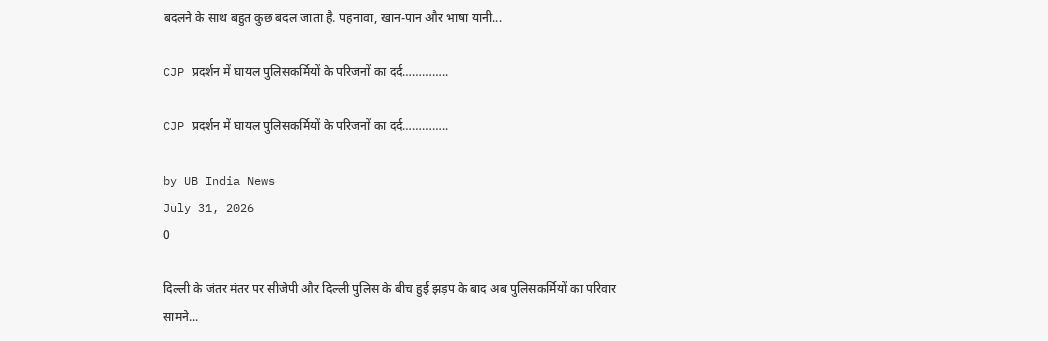बदलने के साथ बहुत कुछ बदल जाता है. पहनावा, खान-पान और भाषा यानी...

CJP प्रदर्शन में घायल पुलिसकर्मियों के परिजनों का दर्द…………..

CJP प्रदर्शन में घायल पुलिसकर्मियों के परिजनों का दर्द…………..

by UB India News
July 31, 2026
0

दिल्ली के जंतर मंतर पर सीजेपी और दिल्ली पुलिस के बीच हुई झड़प के बाद अब पुलिसकर्मियों का परिवार सामने...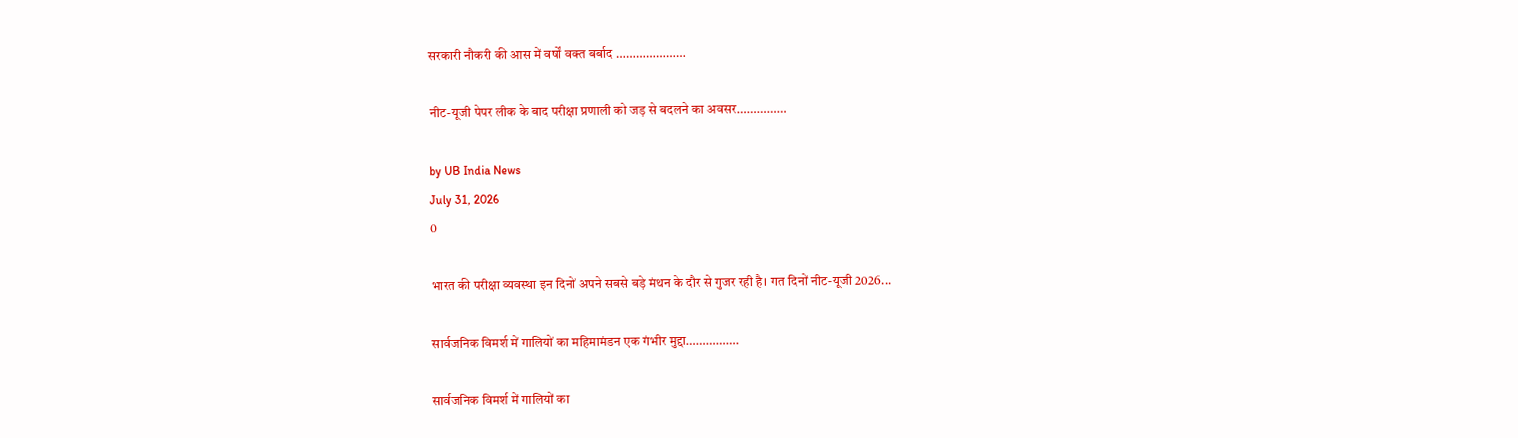सरकारी नौकरी की आस में वर्षों वक्त बर्बाद …………………

नीट-यूजी पेपर लीक के बाद परीक्षा प्रणाली को जड़ से बदलने का अवसर……………

by UB India News
July 31, 2026
0

भारत की परीक्षा व्यवस्था इन दिनों अपने सबसे बड़े मंथन के दौर से गुजर रही है। गत दिनों नीट-यूजी 2026...

सार्वजनिक विमर्श में गालियों का महिमामंडन एक गंभीर मुद्दा…………….

सार्वजनिक विमर्श में गालियों का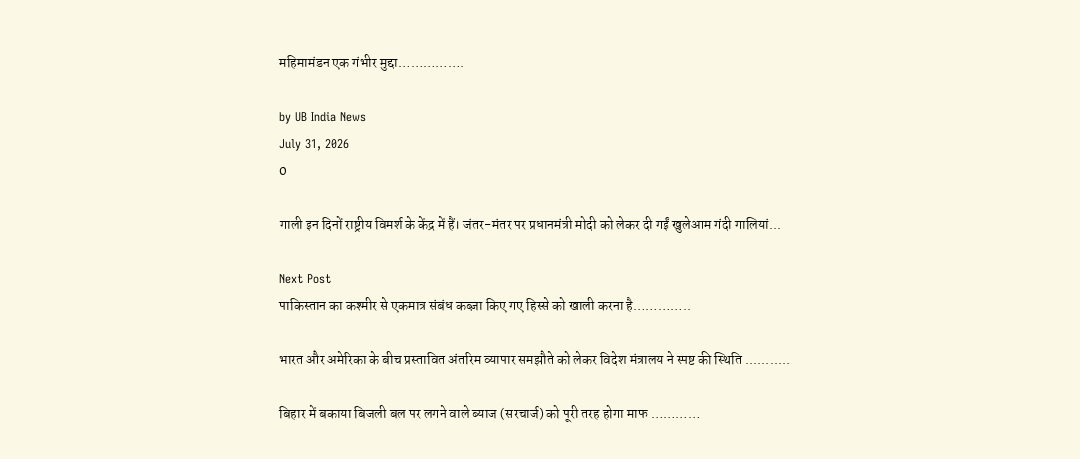महिमामंडन एक गंभीर मुद्दा…………….

by UB India News
July 31, 2026
0

गाली इन दिनों राष्ट्रीय विमर्श के केंद्र में हैं। जंतर-मंतर पर प्रधानमंत्री मोदी को लेकर दी गईं खुलेआम गंदी गालियां...

Next Post
पाकिस्तान का कश्मीर से एकमात्र संबंध कब्ज़ा किए गए हिस्से को खाली करना है…………..

भारत और अमेरिका के बीच प्रस्तावित अंतरिम व्यापार समझौते को लेकर विदेश मंत्रालय ने स्पष्ट की स्थिति ...........

बिहार में बकाया बिजली बल पर लगने वाले ब्याज (सरचार्ज) को पूरी तरह होगा माफ …………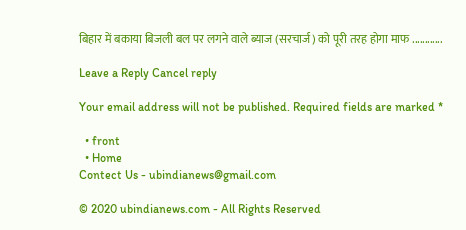बिहार में बकाया बिजली बल पर लगने वाले ब्याज (सरचार्ज) को पूरी तरह होगा माफ ............

Leave a Reply Cancel reply

Your email address will not be published. Required fields are marked *

  • front
  • Home
Contect Us - ubindianews@gmail.com

© 2020 ubindianews.com - All Rights Reserved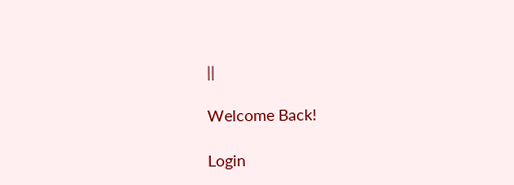||

Welcome Back!

Login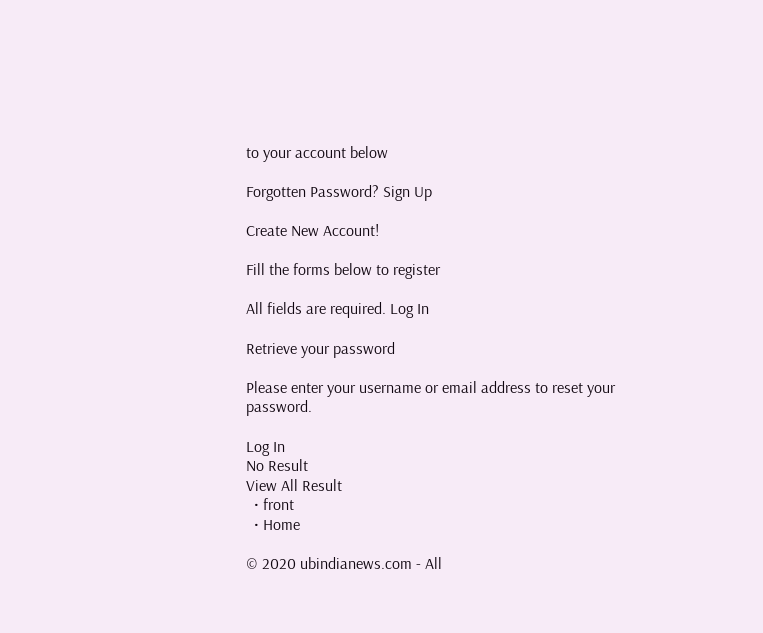to your account below

Forgotten Password? Sign Up

Create New Account!

Fill the forms below to register

All fields are required. Log In

Retrieve your password

Please enter your username or email address to reset your password.

Log In
No Result
View All Result
  • front
  • Home

© 2020 ubindianews.com - All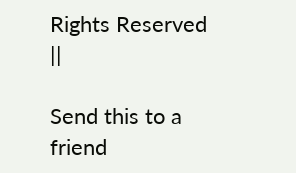Rights Reserved ||

Send this to a friend